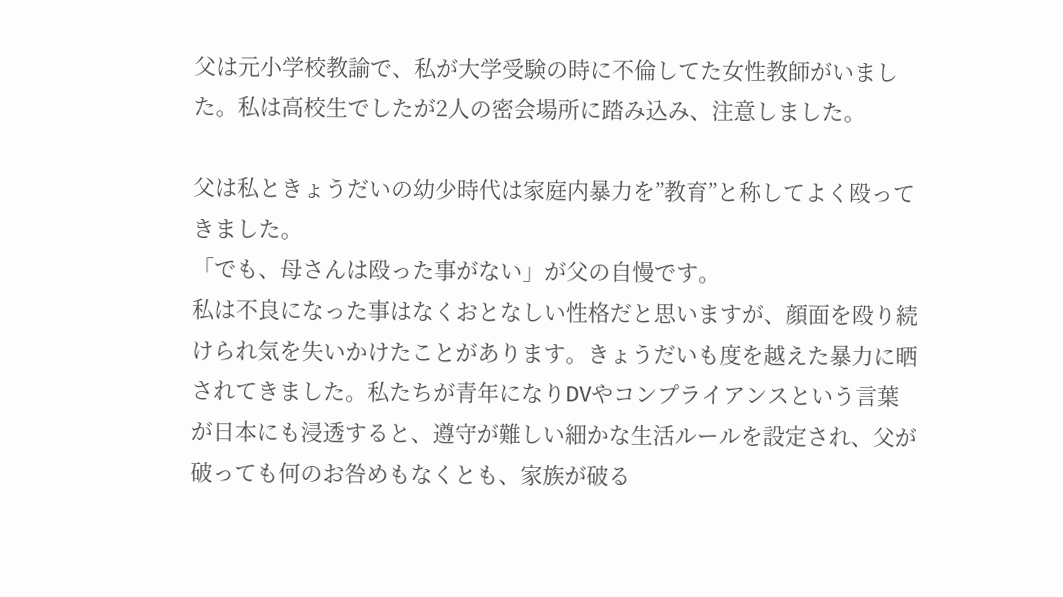父は元小学校教諭で、私が大学受験の時に不倫してた女性教師がいました。私は高校生でしたが2人の密会場所に踏み込み、注意しました。

父は私ときょうだいの幼少時代は家庭内暴力を”教育”と称してよく殴ってきました。
「でも、母さんは殴った事がない」が父の自慢です。
私は不良になった事はなくおとなしい性格だと思いますが、顔面を殴り続けられ気を失いかけたことがあります。きょうだいも度を越えた暴力に晒されてきました。私たちが青年になりDVやコンプライアンスという言葉が日本にも浸透すると、遵守が難しい細かな生活ルールを設定され、父が破っても何のお咎めもなくとも、家族が破る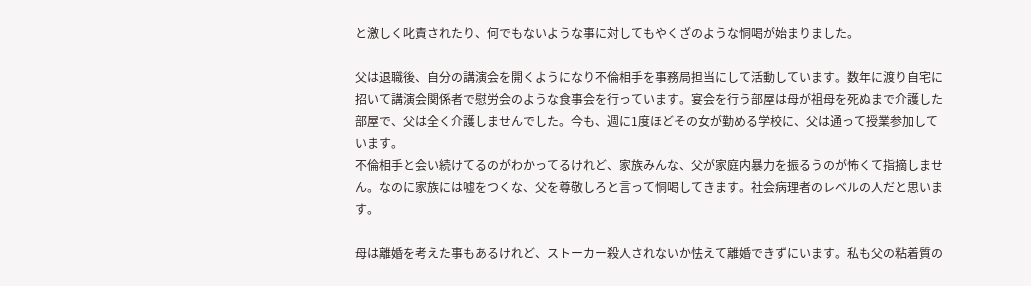と激しく叱責されたり、何でもないような事に対してもやくざのような恫喝が始まりました。

父は退職後、自分の講演会を開くようになり不倫相手を事務局担当にして活動しています。数年に渡り自宅に招いて講演会関係者で慰労会のような食事会を行っています。宴会を行う部屋は母が祖母を死ぬまで介護した部屋で、父は全く介護しませんでした。今も、週に1度ほどその女が勤める学校に、父は通って授業参加しています。
不倫相手と会い続けてるのがわかってるけれど、家族みんな、父が家庭内暴力を振るうのが怖くて指摘しません。なのに家族には嘘をつくな、父を尊敬しろと言って恫喝してきます。社会病理者のレベルの人だと思います。

母は離婚を考えた事もあるけれど、ストーカー殺人されないか怯えて離婚できずにいます。私も父の粘着質の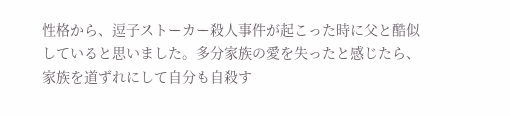性格から、逗子ストーカー殺人事件が起こった時に父と酷似していると思いました。多分家族の愛を失ったと感じたら、家族を道ずれにして自分も自殺す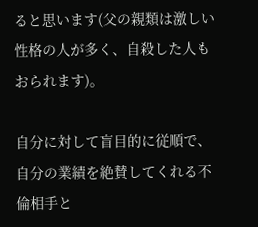ると思います(父の親類は激しい性格の人が多く、自殺した人もおられます)。

自分に対して盲目的に従順で、自分の業績を絶賛してくれる不倫相手と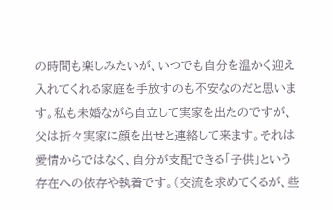の時間も楽しみたいが、いつでも自分を温かく迎え入れてくれる家庭を手放すのも不安なのだと思います。私も未婚ながら自立して実家を出たのですが、父は折々実家に顔を出せと連絡して来ます。それは愛情からではなく、自分が支配できる「子供」という存在への依存や執着です。(交流を求めてくるが、些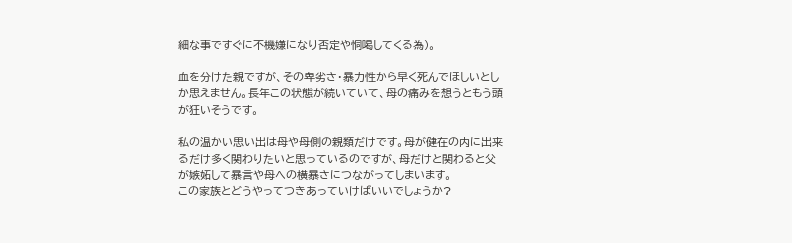細な事ですぐに不機嫌になり否定や恫喝してくる為)。

血を分けた親ですが、その卑劣さ・暴力性から早く死んでほしいとしか思えません。長年この状態が続いていて、母の痛みを想うともう頭が狂いそうです。

私の温かい思い出は母や母側の親類だけです。母が健在の内に出来るだけ多く関わりたいと思っているのですが、母だけと関わると父が嫉妬して暴言や母への横暴さにつながってしまいます。
この家族とどうやってつきあっていけばいいでしょうか?